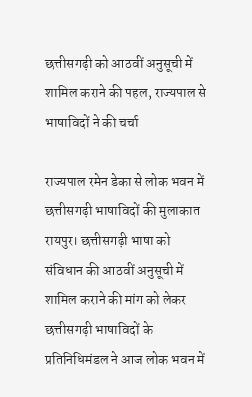छत्तीसगढ़ी को आठवीं अनुसूची में शामिल कराने की पहल, राज्यपाल से भाषाविदों ने की चर्चा

राज्यपाल रमेन डेका से लोक भवन में छत्तीसगढ़ी भाषाविदों की मुलाकात
रायपुर। छत्तीसगढ़ी भाषा को संविधान की आठवीं अनुसूची में शामिल कराने की मांग को लेकर छत्तीसगढ़ी भाषाविदों के प्रतिनिधिमंडल ने आज लोक भवन में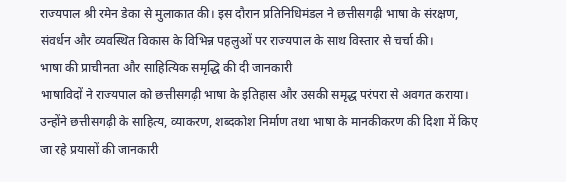राज्यपाल श्री रमेन डेका से मुलाकात की। इस दौरान प्रतिनिधिमंडल ने छत्तीसगढ़ी भाषा के संरक्षण, संवर्धन और व्यवस्थित विकास के विभिन्न पहलुओं पर राज्यपाल के साथ विस्तार से चर्चा की।
भाषा की प्राचीनता और साहित्यिक समृद्धि की दी जानकारी
भाषाविदों ने राज्यपाल को छत्तीसगढ़ी भाषा के इतिहास और उसकी समृद्ध परंपरा से अवगत कराया। उन्होंने छत्तीसगढ़ी के साहित्य, व्याकरण, शब्दकोश निर्माण तथा भाषा के मानकीकरण की दिशा में किए जा रहे प्रयासों की जानकारी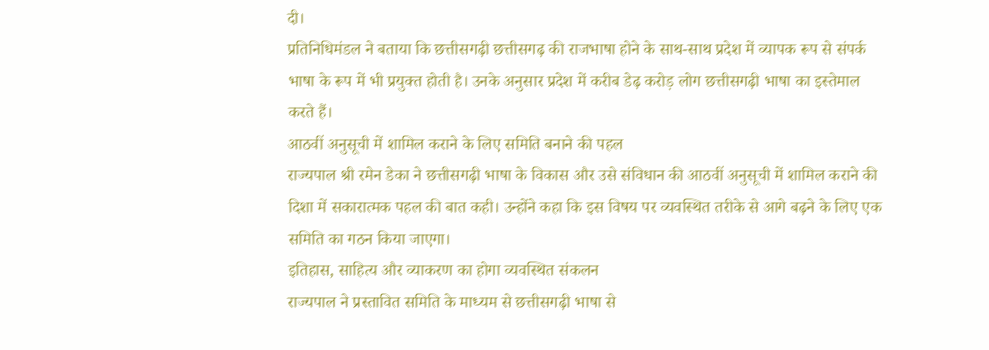दी।
प्रतिनिधिमंडल ने बताया कि छत्तीसगढ़ी छत्तीसगढ़ की राजभाषा होने के साथ-साथ प्रदेश में व्यापक रूप से संपर्क भाषा के रूप में भी प्रयुक्त होती है। उनके अनुसार प्रदेश में करीब डेढ़ करोड़ लोग छत्तीसगढ़ी भाषा का इस्तेमाल करते हैं।
आठवीं अनुसूची में शामिल कराने के लिए समिति बनाने की पहल
राज्यपाल श्री रमेन डेका ने छत्तीसगढ़ी भाषा के विकास और उसे संविधान की आठवीं अनुसूची में शामिल कराने की दिशा में सकारात्मक पहल की बात कही। उन्होंने कहा कि इस विषय पर व्यवस्थित तरीके से आगे बढ़ने के लिए एक समिति का गठन किया जाएगा।
इतिहास, साहित्य और व्याकरण का होगा व्यवस्थित संकलन
राज्यपाल ने प्रस्तावित समिति के माध्यम से छत्तीसगढ़ी भाषा से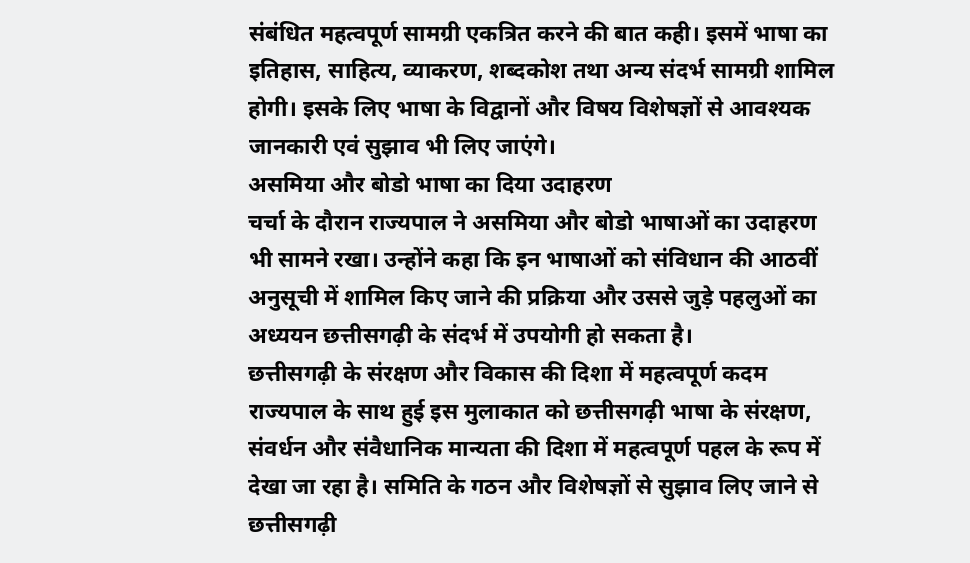संबंधित महत्वपूर्ण सामग्री एकत्रित करने की बात कही। इसमें भाषा का इतिहास, साहित्य, व्याकरण, शब्दकोश तथा अन्य संदर्भ सामग्री शामिल होगी। इसके लिए भाषा के विद्वानों और विषय विशेषज्ञों से आवश्यक जानकारी एवं सुझाव भी लिए जाएंगे।
असमिया और बोडो भाषा का दिया उदाहरण
चर्चा के दौरान राज्यपाल ने असमिया और बोडो भाषाओं का उदाहरण भी सामने रखा। उन्होंने कहा कि इन भाषाओं को संविधान की आठवीं अनुसूची में शामिल किए जाने की प्रक्रिया और उससे जुड़े पहलुओं का अध्ययन छत्तीसगढ़ी के संदर्भ में उपयोगी हो सकता है।
छत्तीसगढ़ी के संरक्षण और विकास की दिशा में महत्वपूर्ण कदम
राज्यपाल के साथ हुई इस मुलाकात को छत्तीसगढ़ी भाषा के संरक्षण, संवर्धन और संवैधानिक मान्यता की दिशा में महत्वपूर्ण पहल के रूप में देखा जा रहा है। समिति के गठन और विशेषज्ञों से सुझाव लिए जाने से छत्तीसगढ़ी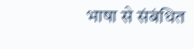भाषा से संबंधित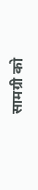सामग्री को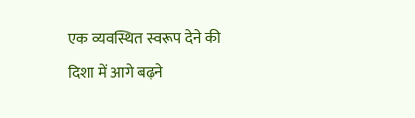एक व्यवस्थित स्वरूप देने की दिशा में आगे बढ़ने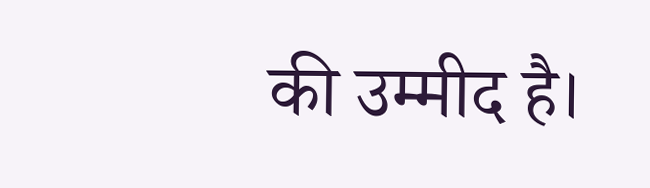की उम्मीद है।